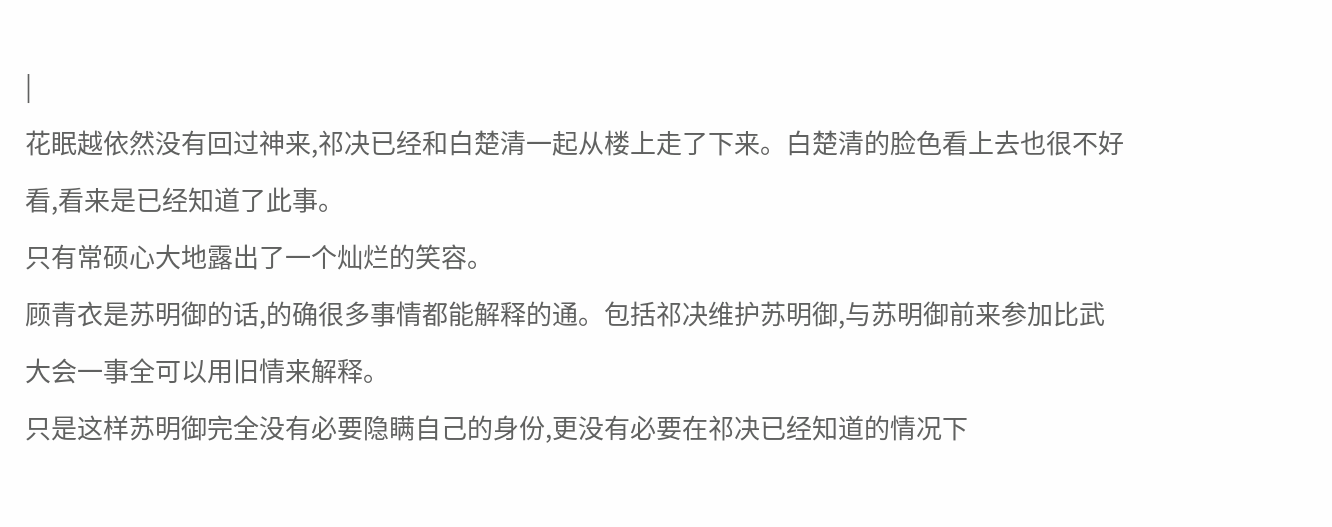|
花眠越依然没有回过神来,祁决已经和白楚清一起从楼上走了下来。白楚清的脸色看上去也很不好看,看来是已经知道了此事。
只有常硕心大地露出了一个灿烂的笑容。
顾青衣是苏明御的话,的确很多事情都能解释的通。包括祁决维护苏明御,与苏明御前来参加比武大会一事全可以用旧情来解释。
只是这样苏明御完全没有必要隐瞒自己的身份,更没有必要在祁决已经知道的情况下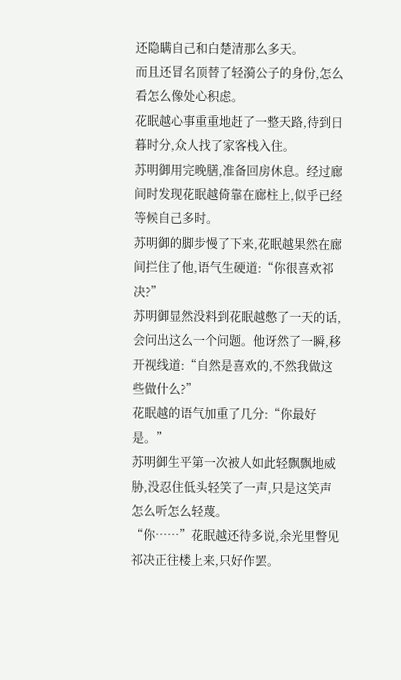还隐瞒自己和白楚清那么多天。
而且还冒名顶替了轻漪公子的身份,怎么看怎么像处心积虑。
花眠越心事重重地赶了一整天路,待到日暮时分,众人找了家客栈入住。
苏明御用完晚膳,准备回房休息。经过廊间时发现花眠越倚靠在廊柱上,似乎已经等候自己多时。
苏明御的脚步慢了下来,花眠越果然在廊间拦住了他,语气生硬道:“你很喜欢祁决?”
苏明御显然没料到花眠越憋了一天的话,会问出这么一个问题。他讶然了一瞬,移开视线道:“自然是喜欢的,不然我做这些做什么?”
花眠越的语气加重了几分:“你最好是。”
苏明御生平第一次被人如此轻飘飘地威胁,没忍住低头轻笑了一声,只是这笑声怎么听怎么轻蔑。
“你……”花眠越还待多说,余光里瞥见祁决正往楼上来,只好作罢。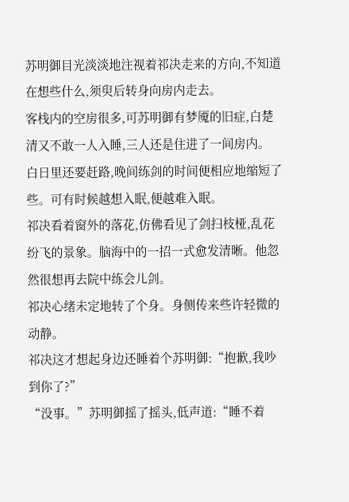苏明御目光淡淡地注视着祁决走来的方向,不知道在想些什么,须臾后转身向房内走去。
客栈内的空房很多,可苏明御有梦魇的旧症,白楚清又不敢一人入睡,三人还是住进了一间房内。
白日里还要赶路,晚间练剑的时间便相应地缩短了些。可有时候越想入眠,便越难入眠。
祁决看着窗外的落花,仿佛看见了剑扫枝桠,乱花纷飞的景象。脑海中的一招一式愈发清晰。他忽然很想再去院中练会儿剑。
祁决心绪未定地转了个身。身侧传来些许轻微的动静。
祁决这才想起身边还睡着个苏明御:“抱歉,我吵到你了?”
“没事。”苏明御摇了摇头,低声道:“睡不着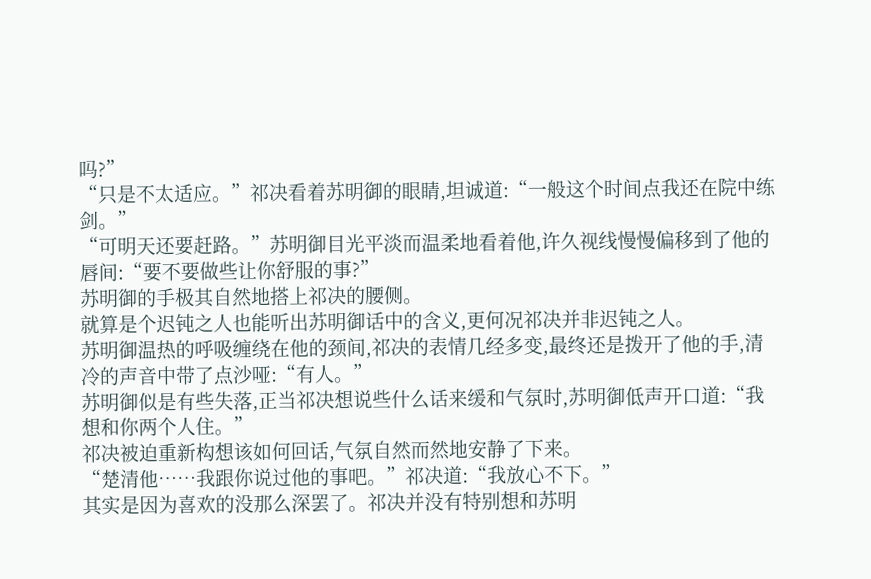吗?”
“只是不太适应。”祁决看着苏明御的眼睛,坦诚道:“一般这个时间点我还在院中练剑。”
“可明天还要赶路。”苏明御目光平淡而温柔地看着他,许久视线慢慢偏移到了他的唇间:“要不要做些让你舒服的事?”
苏明御的手极其自然地搭上祁决的腰侧。
就算是个迟钝之人也能听出苏明御话中的含义,更何况祁决并非迟钝之人。
苏明御温热的呼吸缠绕在他的颈间,祁决的表情几经多变,最终还是拨开了他的手,清冷的声音中带了点沙哑:“有人。”
苏明御似是有些失落,正当祁决想说些什么话来缓和气氛时,苏明御低声开口道:“我想和你两个人住。”
祁决被迫重新构想该如何回话,气氛自然而然地安静了下来。
“楚清他……我跟你说过他的事吧。”祁决道:“我放心不下。”
其实是因为喜欢的没那么深罢了。祁决并没有特别想和苏明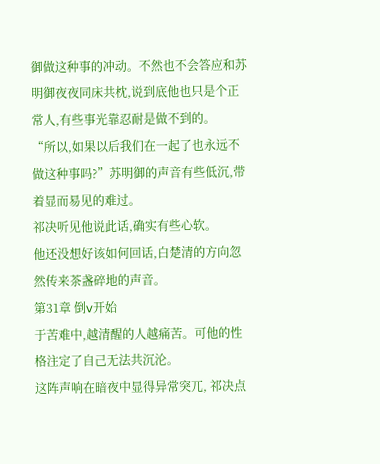御做这种事的冲动。不然也不会答应和苏明御夜夜同床共枕,说到底他也只是个正常人,有些事光靠忍耐是做不到的。
“所以,如果以后我们在一起了也永远不做这种事吗?”苏明御的声音有些低沉,带着显而易见的难过。
祁决听见他说此话,确实有些心软。
他还没想好该如何回话,白楚清的方向忽然传来茶盏碎地的声音。
第31章 倒v开始
于苦难中,越清醒的人越痛苦。可他的性格注定了自己无法共沉沦。
这阵声响在暗夜中显得异常突兀, 祁决点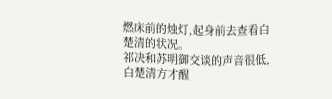燃床前的烛灯,起身前去查看白楚清的状况。
祁决和苏明御交谈的声音很低,白楚清方才醒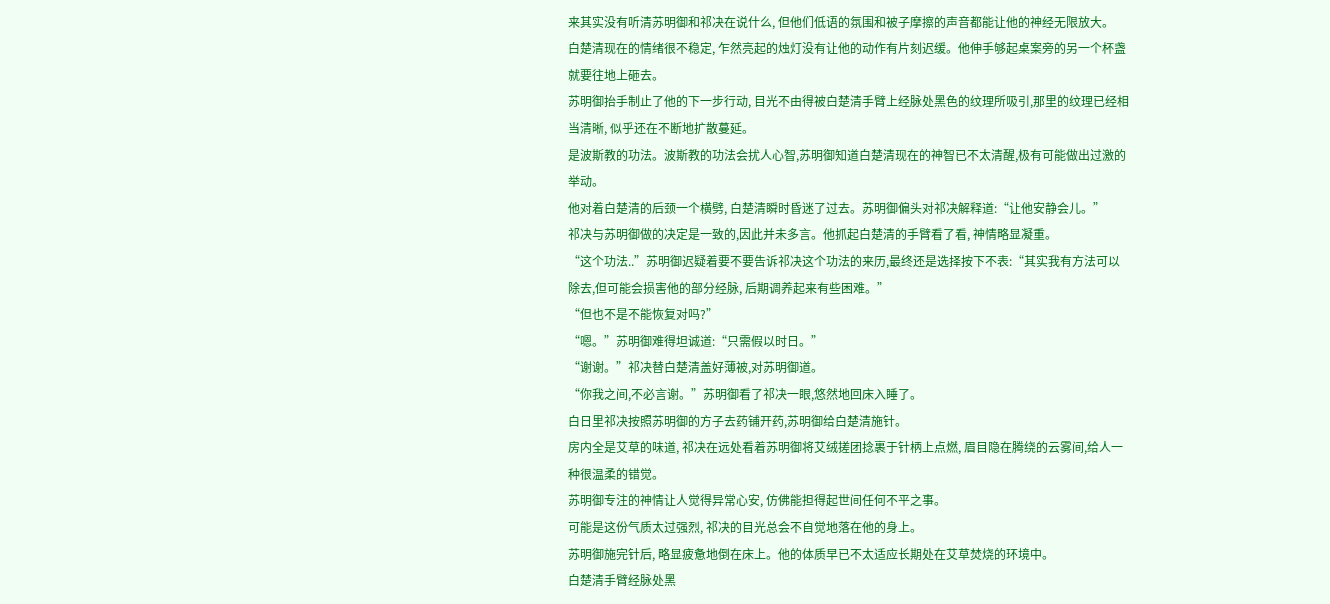来其实没有听清苏明御和祁决在说什么, 但他们低语的氛围和被子摩擦的声音都能让他的神经无限放大。
白楚清现在的情绪很不稳定, 乍然亮起的烛灯没有让他的动作有片刻迟缓。他伸手够起桌案旁的另一个杯盏就要往地上砸去。
苏明御抬手制止了他的下一步行动, 目光不由得被白楚清手臂上经脉处黑色的纹理所吸引,那里的纹理已经相当清晰, 似乎还在不断地扩散蔓延。
是波斯教的功法。波斯教的功法会扰人心智,苏明御知道白楚清现在的神智已不太清醒,极有可能做出过激的举动。
他对着白楚清的后颈一个横劈, 白楚清瞬时昏迷了过去。苏明御偏头对祁决解释道:“让他安静会儿。”
祁决与苏明御做的决定是一致的,因此并未多言。他抓起白楚清的手臂看了看, 神情略显凝重。
“这个功法..”苏明御迟疑着要不要告诉祁决这个功法的来历,最终还是选择按下不表:“其实我有方法可以除去,但可能会损害他的部分经脉, 后期调养起来有些困难。”
“但也不是不能恢复对吗?”
“嗯。”苏明御难得坦诚道:“只需假以时日。”
“谢谢。”祁决替白楚清盖好薄被,对苏明御道。
“你我之间,不必言谢。”苏明御看了祁决一眼,悠然地回床入睡了。
白日里祁决按照苏明御的方子去药铺开药,苏明御给白楚清施针。
房内全是艾草的味道, 祁决在远处看着苏明御将艾绒搓团捻裹于针柄上点燃, 眉目隐在腾绕的云雾间,给人一种很温柔的错觉。
苏明御专注的神情让人觉得异常心安, 仿佛能担得起世间任何不平之事。
可能是这份气质太过强烈, 祁决的目光总会不自觉地落在他的身上。
苏明御施完针后, 略显疲惫地倒在床上。他的体质早已不太适应长期处在艾草焚烧的环境中。
白楚清手臂经脉处黑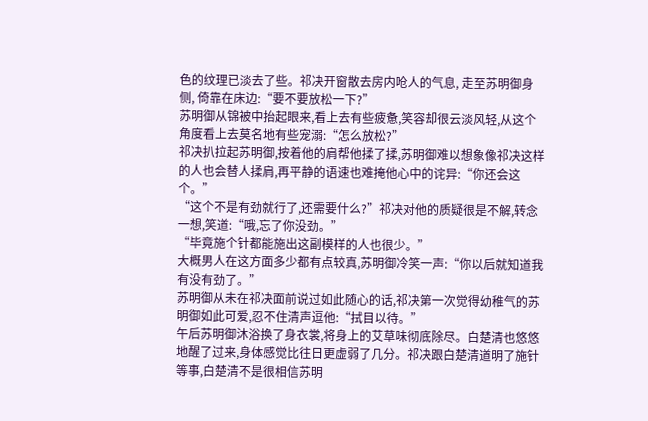色的纹理已淡去了些。祁决开窗散去房内呛人的气息, 走至苏明御身侧, 倚靠在床边:“要不要放松一下?”
苏明御从锦被中抬起眼来,看上去有些疲惫,笑容却很云淡风轻,从这个角度看上去莫名地有些宠溺:“怎么放松?”
祁决扒拉起苏明御,按着他的肩帮他揉了揉,苏明御难以想象像祁决这样的人也会替人揉肩,再平静的语速也难掩他心中的诧异:“你还会这个。”
“这个不是有劲就行了,还需要什么?”祁决对他的质疑很是不解,转念一想,笑道:“哦,忘了你没劲。”
“毕竟施个针都能施出这副模样的人也很少。”
大概男人在这方面多少都有点较真,苏明御冷笑一声:“你以后就知道我有没有劲了。”
苏明御从未在祁决面前说过如此随心的话,祁决第一次觉得幼稚气的苏明御如此可爱,忍不住清声逗他:“拭目以待。”
午后苏明御沐浴换了身衣裳,将身上的艾草味彻底除尽。白楚清也悠悠地醒了过来,身体感觉比往日更虚弱了几分。祁决跟白楚清道明了施针等事,白楚清不是很相信苏明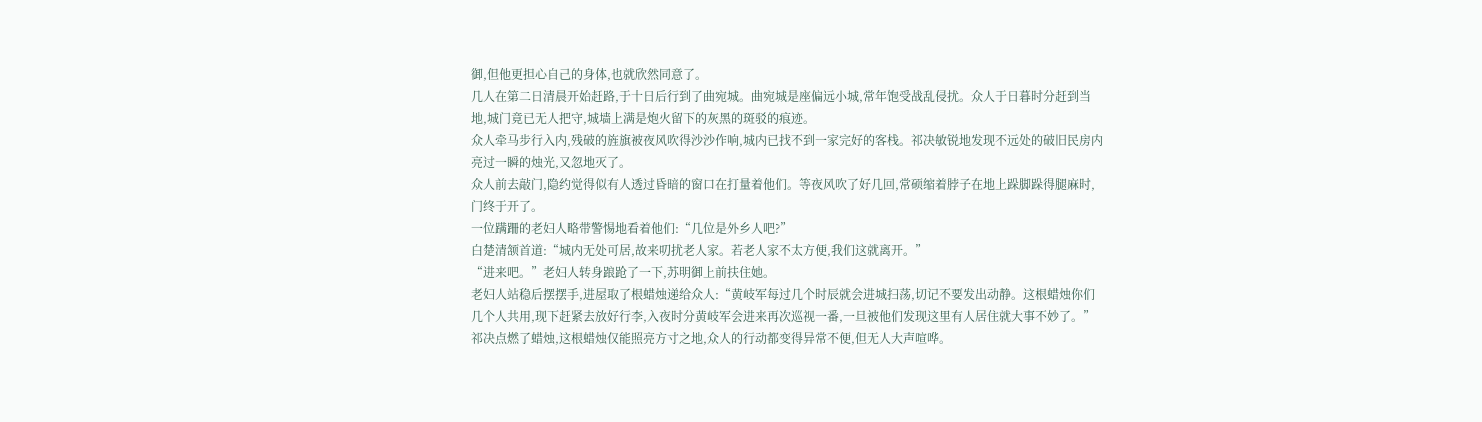御,但他更担心自己的身体,也就欣然同意了。
几人在第二日清晨开始赶路,于十日后行到了曲宛城。曲宛城是座偏远小城,常年饱受战乱侵扰。众人于日暮时分赶到当地,城门竟已无人把守,城墙上满是炮火留下的灰黑的斑驳的痕迹。
众人牵马步行入内,残破的旌旗被夜风吹得沙沙作响,城内已找不到一家完好的客栈。祁决敏锐地发现不远处的破旧民房内亮过一瞬的烛光,又忽地灭了。
众人前去敲门,隐约觉得似有人透过昏暗的窗口在打量着他们。等夜风吹了好几回,常硕缩着脖子在地上跺脚跺得腿麻时,门终于开了。
一位蹒跚的老妇人略带警惕地看着他们:“几位是外乡人吧?”
白楚清颔首道:“城内无处可居,故来叨扰老人家。若老人家不太方便,我们这就离开。”
“进来吧。”老妇人转身踉跄了一下,苏明御上前扶住她。
老妇人站稳后摆摆手,进屋取了根蜡烛递给众人:“黄岐军每过几个时辰就会进城扫荡,切记不要发出动静。这根蜡烛你们几个人共用,现下赶紧去放好行李,入夜时分黄岐军会进来再次巡视一番,一旦被他们发现这里有人居住就大事不妙了。”
祁决点燃了蜡烛,这根蜡烛仅能照亮方寸之地,众人的行动都变得异常不便,但无人大声喧哗。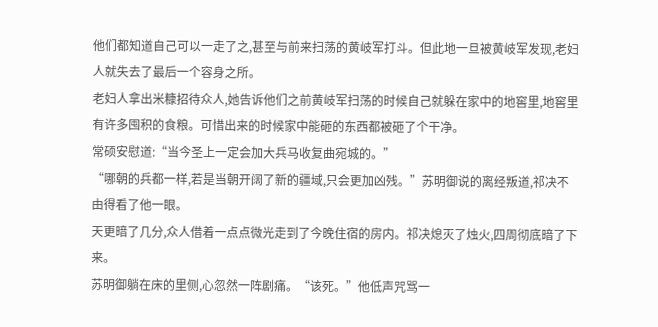他们都知道自己可以一走了之,甚至与前来扫荡的黄岐军打斗。但此地一旦被黄岐军发现,老妇人就失去了最后一个容身之所。
老妇人拿出米糠招待众人,她告诉他们之前黄岐军扫荡的时候自己就躲在家中的地窖里,地窖里有许多囤积的食粮。可惜出来的时候家中能砸的东西都被砸了个干净。
常硕安慰道:“当今圣上一定会加大兵马收复曲宛城的。”
“哪朝的兵都一样,若是当朝开阔了新的疆域,只会更加凶残。”苏明御说的离经叛道,祁决不由得看了他一眼。
天更暗了几分,众人借着一点点微光走到了今晚住宿的房内。祁决熄灭了烛火,四周彻底暗了下来。
苏明御躺在床的里侧,心忽然一阵剧痛。“该死。”他低声咒骂一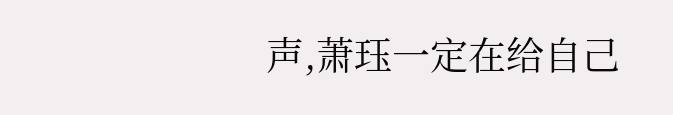声,萧珏一定在给自己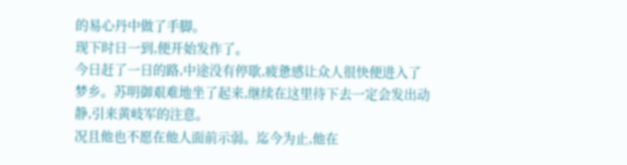的易心丹中做了手脚。
现下时日一到,便开始发作了。
今日赶了一日的路,中途没有停歇,疲惫感让众人很快便进入了梦乡。苏明御艰难地坐了起来,继续在这里待下去一定会发出动静,引来黄岐军的注意。
况且他也不愿在他人面前示弱。迄今为止,他在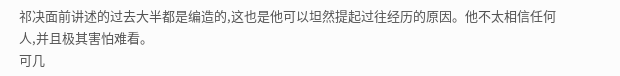祁决面前讲述的过去大半都是编造的,这也是他可以坦然提起过往经历的原因。他不太相信任何人,并且极其害怕难看。
可几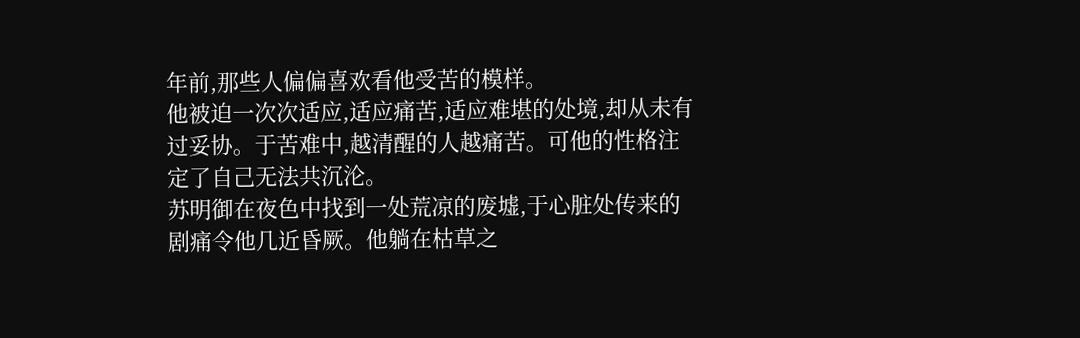年前,那些人偏偏喜欢看他受苦的模样。
他被迫一次次适应,适应痛苦,适应难堪的处境,却从未有过妥协。于苦难中,越清醒的人越痛苦。可他的性格注定了自己无法共沉沦。
苏明御在夜色中找到一处荒凉的废墟,于心脏处传来的剧痛令他几近昏厥。他躺在枯草之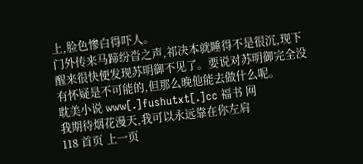上,脸色惨白得吓人。
门外传来马蹄纷沓之声,祁决本就睡得不是很沉,现下醒来很快便发现苏明御不见了。要说对苏明御完全没有怀疑是不可能的,但那么晚他能去做什么呢。
耽美小说 www[.]fushutxt[.]cc 福书 网
我期待烟花漫天,我可以永远靠在你左肩
118 首页 上一页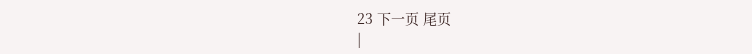23 下一页 尾页
|